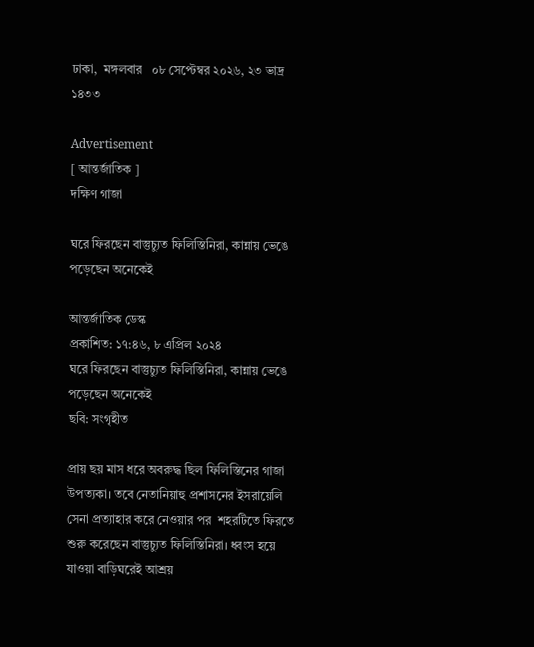ঢাকা,  মঙ্গলবার   ০৮ সেপ্টেম্বর ২০২৬, ২৩ ভাদ্র ১৪৩৩

Advertisement
[ আন্তর্জাতিক ]
দক্ষিণ গাজা

ঘরে ফিরছেন বাস্তুচ্যুত ফিলিস্তিনিরা, কান্নায় ভেঙে পড়েছেন অনেকেই

আন্তর্জাতিক ডেস্ক
প্রকাশিত: ১৭:৪৬, ৮ এপ্রিল ২০২৪
ঘরে ফিরছেন বাস্তুচ্যুত ফিলিস্তিনিরা, কান্নায় ভেঙে পড়েছেন অনেকেই
ছবি: সংগৃহীত

প্রায় ছয় মাস ধরে অবরুদ্ধ ছিল ফিলিস্তিনের গাজা উপত্যকা। তবে নেতানিয়াহু প্রশাসনের ইসরায়েলি সেনা প্রত্যাহার করে নেওয়ার পর  শহরটিতে ফিরতে শুরু করেছেন বাস্তুচ্যুত ফিলিস্তিনিরা। ধ্বংস হয়ে যাওয়া বাড়িঘরেই আশ্রয়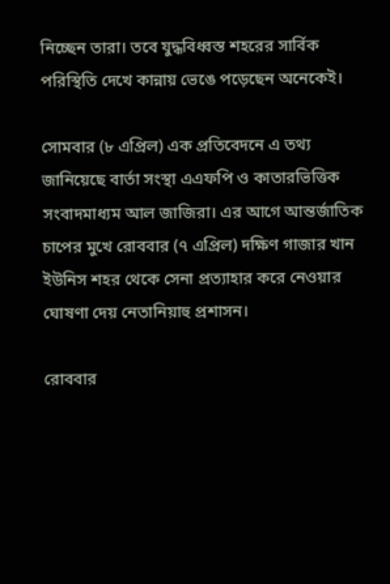নিচ্ছেন তারা। তবে যুদ্ধবিধ্বস্ত শহরের সার্বিক পরিস্থিতি দেখে কান্নায় ভেঙে পড়েছেন অনেকেই।

সোমবার (৮ এপ্রিল) এক প্রতিবেদনে এ তথ্য জানিয়েছে বার্তা সংস্থা এএফপি ও কাতারভিত্তিক সংবাদমাধ্যম আল জাজিরা। এর আগে আন্তর্জাতিক চাপের মুখে রোববার (৭ এপ্রিল) দক্ষিণ গাজার খান ইউনিস শহর থেকে সেনা প্রত্যাহার করে নেওয়ার ঘোষণা দেয় নেতানিয়াহু প্রশাসন।

রোববার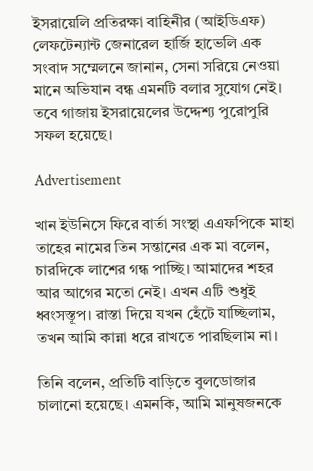ইসরায়েলি প্রতিরক্ষা বাহিনীর (আইডিএফ) লেফটেন্যান্ট জেনারেল হার্জি হাভেলি এক সংবাদ সম্মেলনে জানান, সেনা সরিয়ে নেওয়া মানে অভিযান বন্ধ এমনটি বলার সুযোগ নেই। তবে গাজায় ইসরায়েলের উদ্দেশ্য পুরোপুরি সফল হয়েছে।

Advertisement

খান ইউনিসে ফিরে বার্তা সংস্থা এএফপিকে মাহা তাহের নামের তিন সন্তানের এক মা বলেন, চারদিকে লাশের গন্ধ পাচ্ছি। আমাদের শহর আর আগের মতো নেই। এখন এটি শুধুই ধ্বংসস্তূপ। রাস্তা দিয়ে যখন হেঁটে যাচ্ছিলাম, তখন আমি কান্না ধরে রাখতে পারছিলাম না।

তিনি বলেন, প্রতিটি বাড়িতে বুলডোজার চালানো হয়েছে। এমনকি, আমি মানুষজনকে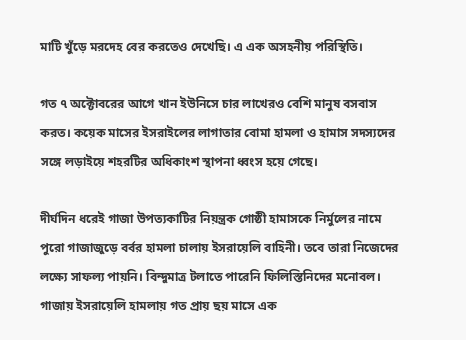মাটি খুঁড়ে মরদেহ বের করতেও দেখেছি। এ এক অসহনীয় পরিস্থিতি।

গত ৭ অক্টোবরের আগে খান ইউনিসে চার লাখেরও বেশি মানুষ বসবাস করত। কয়েক মাসের ইসরাইলের লাগাতার বোমা হামলা ও হামাস সদস্যদের সঙ্গে লড়াইয়ে শহরটির অধিকাংশ স্থাপনা ধ্বংস হয়ে গেছে।

দীর্ঘদিন ধরেই গাজা উপত্যকাটির নিয়ন্ত্রক গোষ্ঠী হামাসকে নির্মুলের নামে পুরো গাজাজুড়ে বর্বর হামলা চালায় ইসরায়েলি বাহিনী। তবে তারা নিজেদের লক্ষ্যে সাফল্য পায়নি। বিন্দুমাত্র টলাতে পারেনি ফিলিস্তিনিদের মনোবল। গাজায় ইসরায়েলি হামলায় গত প্রায় ছয় মাসে এক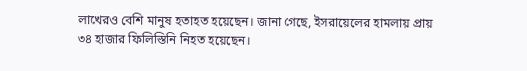লাখেরও বেশি মানুষ হতাহত হয়েছেন। জানা গেছে, ইসরায়েলের হামলায় প্রায় ৩৪ হাজার ফিলিস্তিনি নিহত হয়েছেন।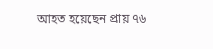আহত হয়েছেন প্রায় ৭৬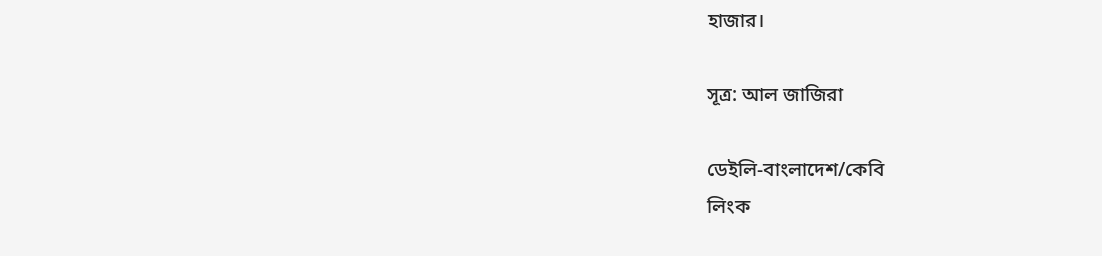হাজার।

সূত্র: আল জাজিরা

ডেইলি-বাংলাদেশ/কেবি
লিংক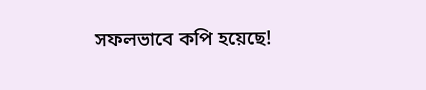সফলভাবে কপি হয়েছে!